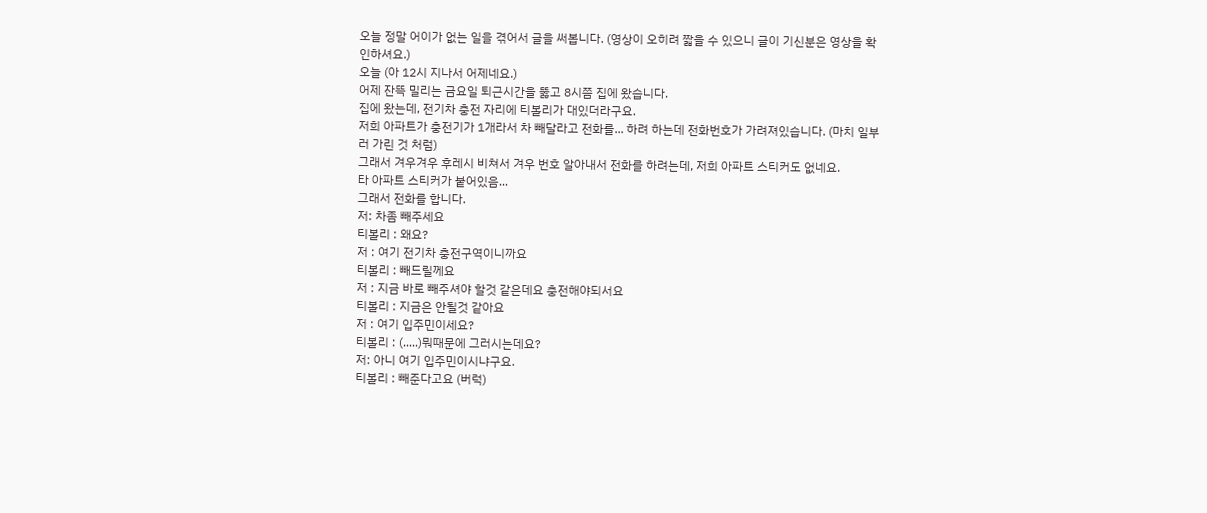오늘 정말 어이가 없는 일을 겪어서 글을 써봅니다. (영상이 오히려 짧을 수 있으니 글이 기신분은 영상을 확인하셔요.)
오늘 (아 12시 지나서 어제네요.)
어제 잔뜩 밀리는 금요일 퇴근시간을 뚫고 8시쯤 집에 왔습니다.
집에 왔는데, 전기차 충전 자리에 티볼리가 대있더라구요.
저희 아파트가 충전기가 1개라서 차 빼달라고 전화를... 하려 하는데 전화번호가 가려져있습니다. (마치 일부러 가린 것 처럼)
그래서 겨우겨우 후레시 비쳐서 겨우 번호 알아내서 전화를 하려는데, 저희 아파트 스티커도 없네요.
타 아파트 스티커가 붙어있음...
그래서 전화를 합니다.
저: 차좀 빼주세요
티볼리 : 왜요?
저 : 여기 전기차 충전구역이니까요
티볼리 : 빼드릴께요
저 : 지금 바로 빼주셔야 할것 같은데요 충전해야되서요
티볼리 : 지금은 안될것 같아요
저 : 여기 입주민이세요?
티볼리 : (.....)뭐때문에 그러시는데요?
저: 아니 여기 입주민이시냐구요.
티볼리 : 빼준다고요 (버럭)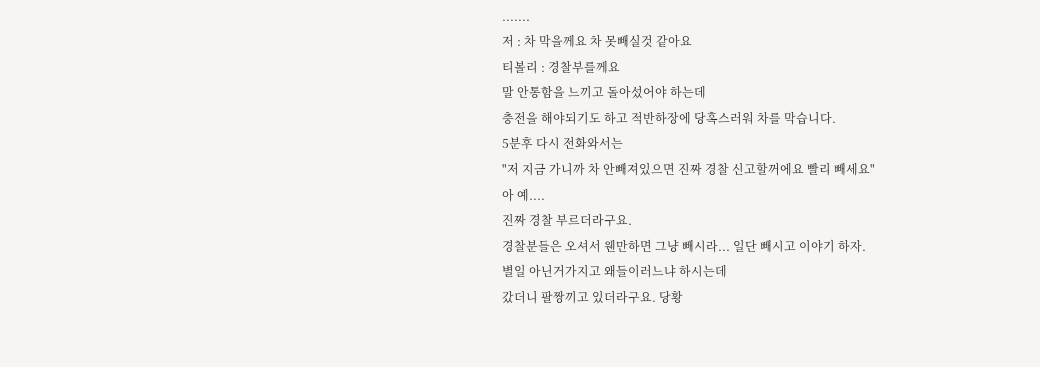.......
저 : 차 막을께요 차 못빼실것 같아요
티볼리 : 경찰부를께요
말 안통함을 느끼고 돌아섰어야 하는데
충전을 해야되기도 하고 적반하장에 당혹스러워 차를 막습니다.
5분후 다시 전화와서는
"저 지금 가니까 차 안빼져있으면 진짜 경찰 신고할꺼에요 빨리 빼세요"
아 예....
진짜 경찰 부르더라구요.
경찰분들은 오셔서 웬만하면 그냥 빼시라... 일단 빼시고 이야기 하자.
별일 아닌거가지고 왜들이러느냐 하시는데
갔더니 팔짱끼고 있더라구요. 당황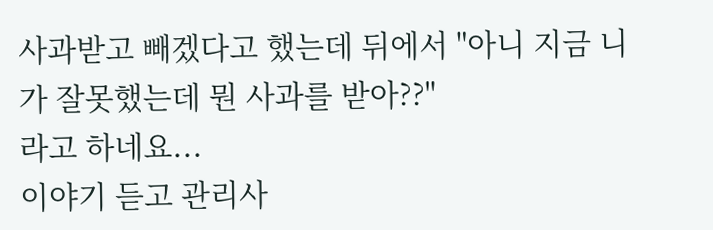사과받고 빼겠다고 했는데 뒤에서 "아니 지금 니가 잘못했는데 뭔 사과를 받아??"
라고 하네요...
이야기 듣고 관리사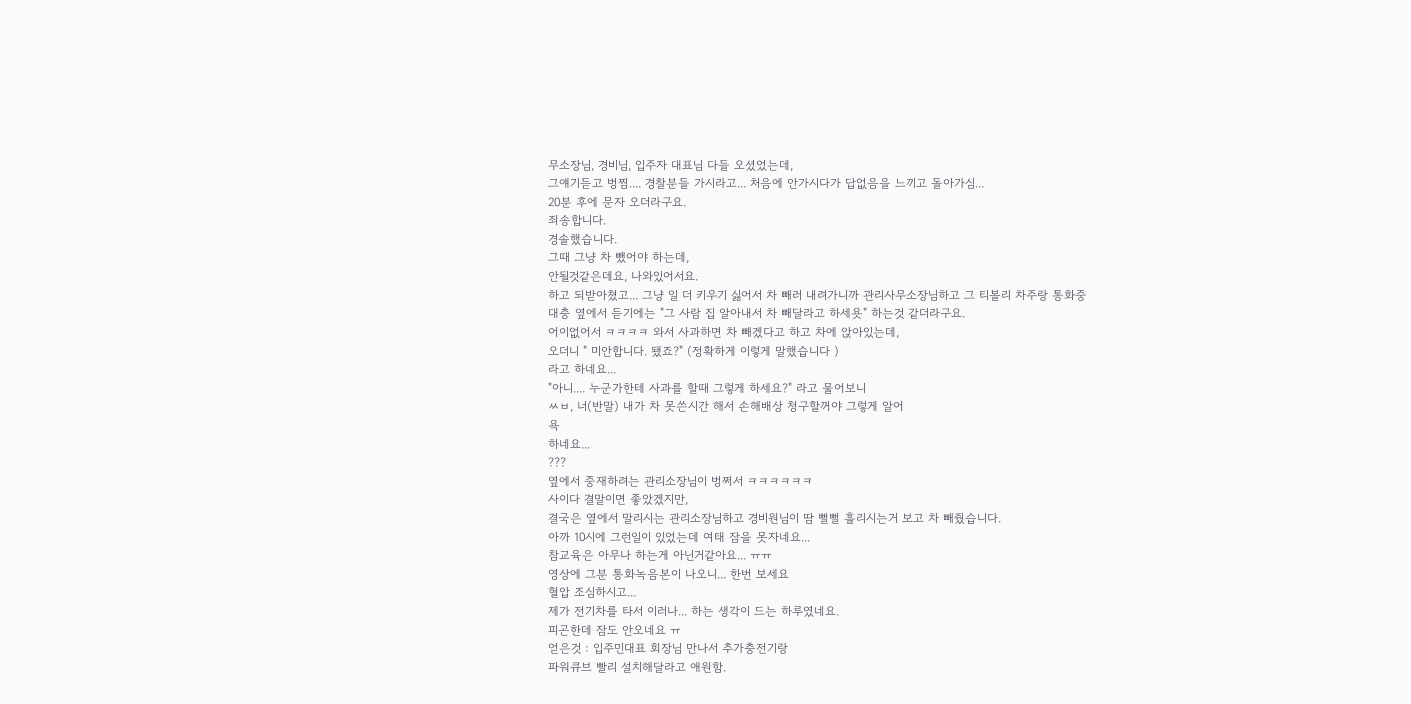무소장님, 경비님, 입주자 대표님 다들 오셨었는데,
그얘기듣고 벙찜.... 경찰분들 가시라고... 처음에 안가시다가 답없음을 느끼고 돌아가심...
20분 후에 문자 오더라구요.
죄송합니다.
경솔했습니다.
그때 그냥 차 뺐어야 하는데,
안될것같은데요, 나와있어서요.
하고 되받아쳤고... 그냥 일 더 키우기 싫어서 차 빼러 내려가니까 관리사무소장님하고 그 티볼리 차주랑 통화중
대충 옆에서 듣기에는 "그 사람 집 알아내서 차 빼달라고 하세욧" 하는것 같더라구요.
어이없어서 ㅋㅋㅋㅋ 와서 사과하면 차 빼겠다고 하고 차에 앉아있는데,
오더니 " 미안합니다. 됐죠?" (정확하게 이렇게 말했습니다 )
라고 하네요...
"아니.... 누군가한테 사과를 할때 그렇게 하세요?" 라고 물어보니
ㅆㅂ, 너(반말) 내가 차 못쓴시간 해서 손해배상 청구할꺼야 그렇게 알어
욕
하네요...
???
옆에서 중재하려는 관리소장님이 벙쩌서 ㅋㅋㅋㅋㅋㅋ
사이다 결말이면 좋았겠지만,
결국은 옆에서 말리시는 관리소장님하고 경비원님이 땀 뻘뻘 흘리시는거 보고 차 빼줬습니다.
아까 10시에 그런일이 있었는데 여태 잠을 못자네요...
참교육은 아무나 하는게 아닌거같아요... ㅠㅠ
영상에 그분 통화녹음본이 나오니... 한번 보세요
혈압 조심하시고...
제가 전기차를 타서 이러나... 하는 생각이 드는 하루였네요.
피곤한데 잠도 안오네요 ㅠ
얻은것 : 입주민대표 회장님 만나서 추가충전기랑
파워큐브 빨리 설치해달라고 애원함.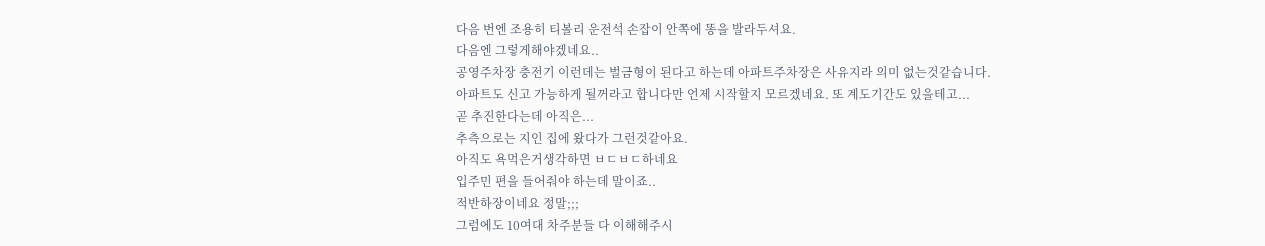다음 번엔 조용히 티볼리 운전석 손잡이 안쪽에 똥을 발라두셔요.
다음엔 그렇게해야겠네요..
공영주차장 충전기 이런데는 벌금형이 된다고 하는데 아파트주차장은 사유지라 의미 없는것같습니다.
아파트도 신고 가능하게 될꺼라고 합니다만 언제 시작할지 모르겠네요. 또 계도기간도 있을테고...
곧 추진한다는데 아직은...
추측으로는 지인 집에 왔다가 그런것같아요.
아직도 욕먹은거생각하면 ㅂㄷㅂㄷ하네요
입주민 편을 들어줘야 하는데 말이죠..
적반하장이네요 정말;;;
그럼에도 10여대 차주분들 다 이해해주시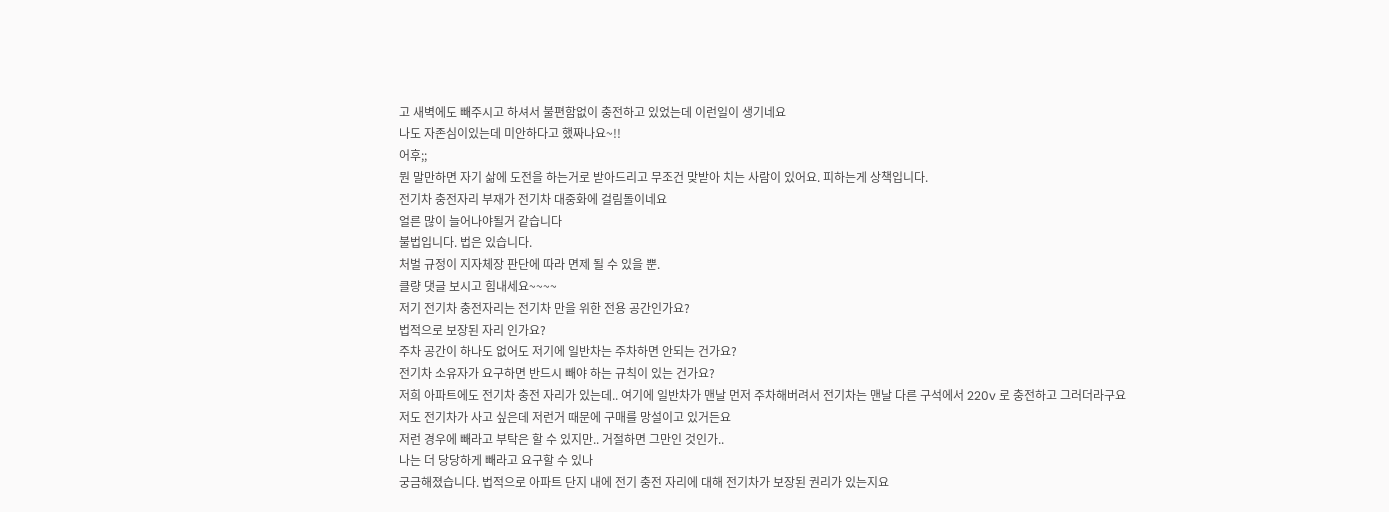고 새벽에도 빼주시고 하셔서 불편함없이 충전하고 있었는데 이런일이 생기네요
나도 자존심이있는데 미안하다고 했짜나요~!!
어후;;
뭔 말만하면 자기 삶에 도전을 하는거로 받아드리고 무조건 맞받아 치는 사람이 있어요. 피하는게 상책입니다.
전기차 충전자리 부재가 전기차 대중화에 걸림돌이네요
얼른 많이 늘어나야될거 같습니다
불법입니다. 법은 있습니다.
처벌 규정이 지자체장 판단에 따라 면제 될 수 있을 뿐.
클량 댓글 보시고 힘내세요~~~~
저기 전기차 충전자리는 전기차 만을 위한 전용 공간인가요?
법적으로 보장된 자리 인가요?
주차 공간이 하나도 없어도 저기에 일반차는 주차하면 안되는 건가요?
전기차 소유자가 요구하면 반드시 빼야 하는 규칙이 있는 건가요?
저희 아파트에도 전기차 충전 자리가 있는데.. 여기에 일반차가 맨날 먼저 주차해버려서 전기차는 맨날 다른 구석에서 220v 로 충전하고 그러더라구요
저도 전기차가 사고 싶은데 저런거 때문에 구매를 망설이고 있거든요
저런 경우에 빼라고 부탁은 할 수 있지만.. 거절하면 그만인 것인가..
나는 더 당당하게 빼라고 요구할 수 있나
궁금해졌습니다. 법적으로 아파트 단지 내에 전기 충전 자리에 대해 전기차가 보장된 권리가 있는지요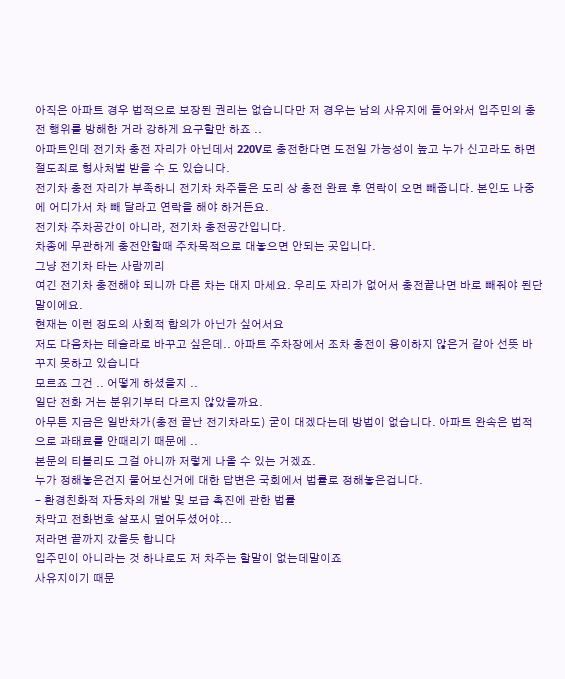아직은 아파트 경우 법적으로 보장된 권리는 없습니다만 저 경우는 남의 사유지에 들어와서 입주민의 충전 행위를 방해한 거라 강하게 요구할만 하죠 ..
아파트인데 전기차 충전 자리가 아닌데서 220V로 충전한다면 도전일 가능성이 높고 누가 신고라도 하면 절도죄로 형사처벌 받을 수 도 있습니다.
전기차 충전 자리가 부족하니 전기차 차주들은 도리 상 충전 완료 후 연락이 오면 빼줍니다. 본인도 나중에 어디가서 차 빼 달라고 연락을 해야 하거든요.
전기차 주차공간이 아니라, 전기차 충전공간입니다.
차종에 무관하게 충전안할때 주차목적으로 대놓으면 안되는 곳입니다.
그냥 전기차 타는 사람끼리
여긴 전기차 충전해야 되니까 다른 차는 대지 마세요. 우리도 자리가 없어서 충전끝나면 바로 빼줘야 된단 말이에요.
현재는 이런 정도의 사회적 합의가 아닌가 싶어서요
저도 다음차는 테슬라로 바꾸고 싶은데.. 아파트 주차장에서 조차 충전이 용이하지 않은거 같아 선뜻 바꾸지 못하고 있습니다
모르죠 그건 .. 어떻게 하셨을지 ..
일단 전화 거는 분위기부터 다르지 않았을까요.
아무튼 지금은 일반차가(충전 끝난 전기차라도) 굳이 대겠다는데 방법이 없습니다. 아파트 완속은 법적으로 과태료를 안때리기 때문에 ..
본문의 티볼리도 그걸 아니까 저렇게 나올 수 있는 거겠죠.
누가 정해놓은건지 물어보신거에 대한 답변은 국회에서 법률로 정해놓은겁니다.
- 환경친화적 자동차의 개발 및 보급 촉진에 관한 법률
차막고 전화번호 살포시 덮어두셨어야...
저라면 끝까지 갔을듯 합니다
입주민이 아니라는 것 하나로도 저 차주는 할말이 없는데말이죠
사유지이기 때문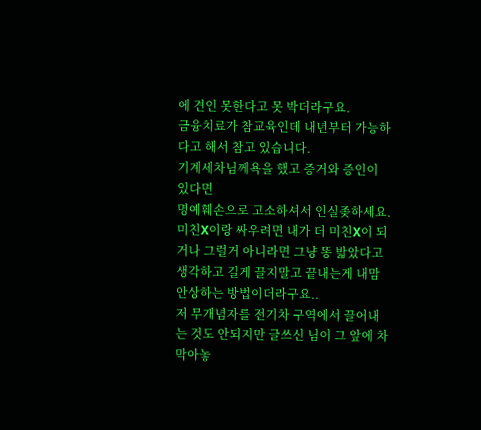에 견인 못한다고 못 박더라구요.
금융치료가 참교육인데 내년부터 가능하다고 해서 참고 있습니다.
기계세차님께욕을 했고 증거와 증인이 있다면
명예훼손으로 고소하셔서 인실좆하세요.
미친X이랑 싸우려면 내가 더 미친X이 되거나 그럴거 아니라면 그냥 똥 밟았다고 생각하고 길게 끌지말고 끝내는게 내맘 안상하는 방법이더라구요..
저 무개념자를 전기차 구역에서 끌어내는 것도 안되지만 글쓰신 님이 그 앞에 차막아놓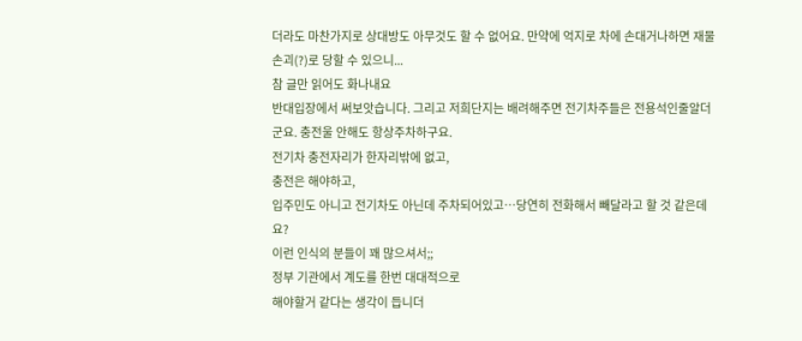더라도 마찬가지로 상대방도 아무것도 할 수 없어요. 만약에 억지로 차에 손대거나하면 재물손괴(?)로 당할 수 있으니...
참 글만 읽어도 화나내요
반대입장에서 써보앗습니다. 그리고 저희단지는 배려해주면 전기차주들은 전용석인줄알더군요. 충전울 안해도 항상주차하구요.
전기차 충전자리가 한자리밖에 없고,
충전은 해야하고,
입주민도 아니고 전기차도 아닌데 주차되어있고…당연히 전화해서 빼달라고 할 것 같은데요?
이런 인식의 분들이 꽤 많으셔서;;
정부 기관에서 계도를 한번 대대적으로
해야할거 같다는 생각이 듭니더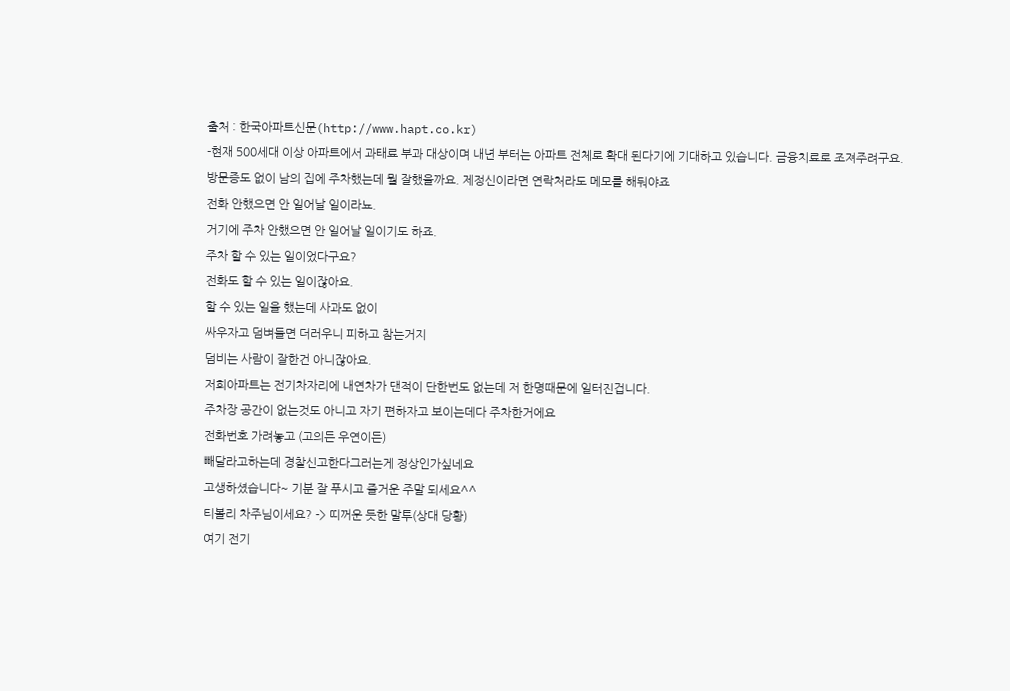출처 : 한국아파트신문(http://www.hapt.co.kr)
-현재 500세대 이상 아파트에서 과태료 부과 대상이며 내년 부터는 아파트 전체로 확대 된다기에 기대하고 있습니다. 금융치료로 조져주려구요.
방문증도 없이 남의 집에 주차했는데 뭘 잘했을까요. 제정신이라면 연락처라도 메모를 해둬야죠
전화 안했으면 안 일어날 일이라뇨.
거기에 주차 안했으면 안 일어날 일이기도 하죠.
주차 할 수 있는 일이었다구요?
전화도 할 수 있는 일이잖아요.
할 수 있는 일을 했는데 사과도 없이
싸우자고 덤벼들면 더러우니 피하고 참는거지
덤비는 사람이 잘한건 아니잖아요.
저희아파트는 전기차자리에 내연차가 댄적이 단한번도 없는데 저 한명때문에 일터진겁니다.
주차장 공간이 없는것도 아니고 자기 편하자고 보이는데다 주차한거에요
전화번호 가려놓고 (고의든 우연이든)
빼달라고하는데 경찰신고한다그러는게 정상인가싶네요
고생하셨습니다~ 기분 잘 푸시고 즐거운 주말 되세요^^
티볼리 차주님이세요? -> 띠꺼운 듯한 말투(상대 당황)
여기 전기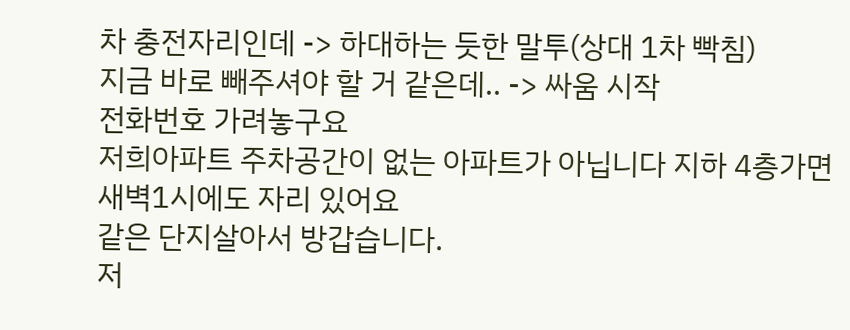차 충전자리인데 -> 하대하는 듯한 말투(상대 1차 빡침)
지금 바로 빼주셔야 할 거 같은데.. -> 싸움 시작
전화번호 가려놓구요
저희아파트 주차공간이 없는 아파트가 아닙니다 지하 4층가면 새벽1시에도 자리 있어요
같은 단지살아서 방갑습니다.
저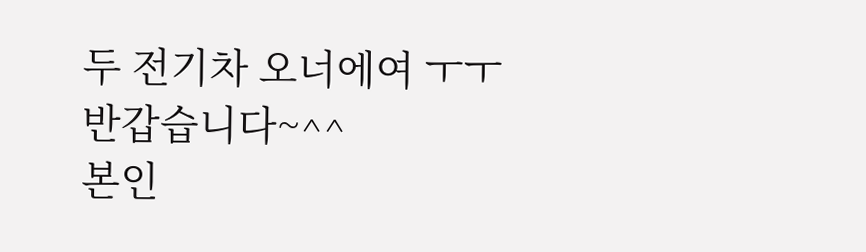두 전기차 오너에여 ㅜㅜ
반갑습니다~^^
본인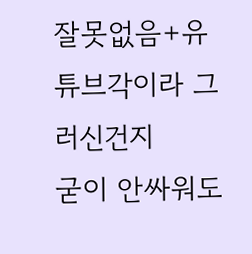잘못없음+유튜브각이라 그러신건지
굳이 안싸워도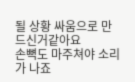될 상황 싸움으로 만드신거같아요
손뼉도 마주쳐야 소리가 나죠